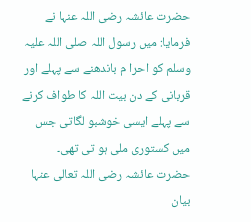حضرت عائشہ رضی اللہ عنہا نے فرمایا: میں رسول اللہ صلی اللہ علیہ وسلم کو احرا م باندھنے سے پہلے اور قربانی کے دن بیت اللہ کا طواف کرنے سے پہلے ایسی خوشبو لگاتی جس میں کستوری ملی ہو تی تھی۔
حضرت عائشہ رضی اللہ تعالی عنہا بیان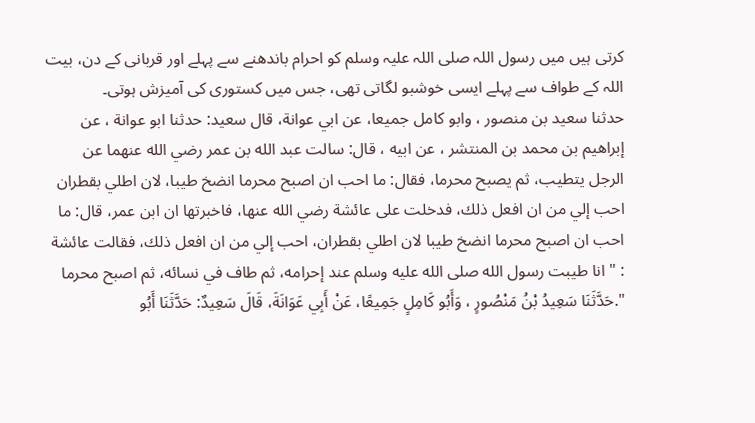کرتی ہیں میں رسول اللہ صلی اللہ علیہ وسلم کو احرام باندھنے سے پہلے اور قربانی کے دن، بیت اللہ کے طواف سے پہلے ایسی خوشبو لگاتی تھی، جس میں کستوری کی آمیزش ہوتی۔
حدثنا سعيد بن منصور ، وابو كامل جميعا، عن ابي عوانة، قال سعيد: حدثنا ابو عوانة ، عن إبراهيم بن محمد بن المنتشر ، عن ابيه ، قال: سالت عبد الله بن عمر رضي الله عنهما عن الرجل يتطيب، ثم يصبح محرما، فقال: ما احب ان اصبح محرما انضخ طيبا، لان اطلي بقطران احب إلي من ان افعل ذلك، فدخلت على عائشة رضي الله عنها، فاخبرتها ان ابن عمر، قال: ما احب ان اصبح محرما انضخ طيبا لان اطلي بقطران، احب إلي من ان افعل ذلك، فقالت عائشة : " انا طيبت رسول الله صلى الله عليه وسلم عند إحرامه، ثم طاف في نسائه، ثم اصبح محرما ".حَدَّثَنَا سَعِيدُ بْنُ مَنْصُورٍ ، وَأَبُو كَامِلٍ جَمِيعًا، عَنْ أَبِي عَوَانَةَ، قَالَ سَعِيدٌ: حَدَّثَنَا أَبُو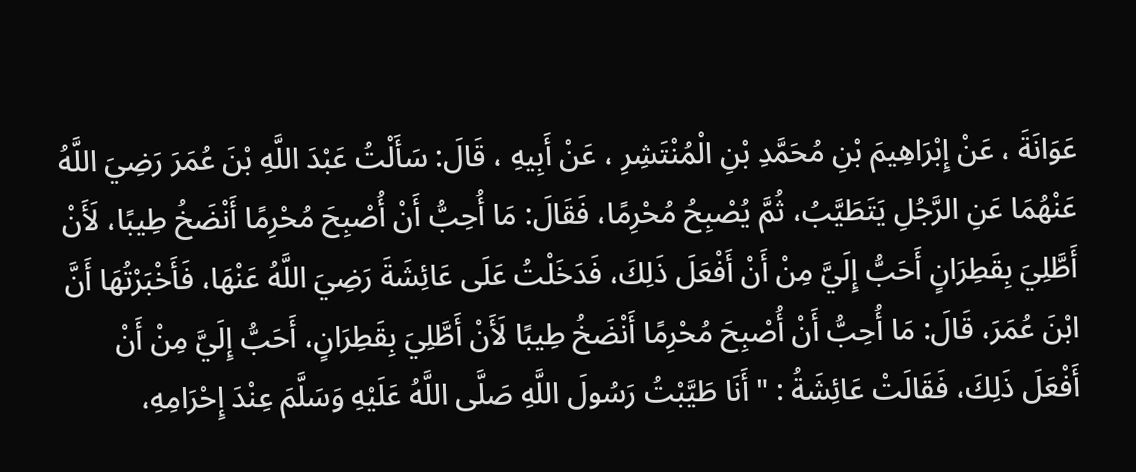عَوَانَةَ ، عَنْ إِبْرَاهِيمَ بْنِ مُحَمَّدِ بْنِ الْمُنْتَشِرِ ، عَنْ أَبِيهِ ، قَالَ: سَأَلْتُ عَبْدَ اللَّهِ بْنَ عُمَرَ رَضِيَ اللَّهُ عَنْهُمَا عَنِ الرَّجُلِ يَتَطَيَّبُ، ثُمَّ يُصْبِحُ مُحْرِمًا، فَقَالَ: مَا أُحِبُّ أَنْ أُصْبِحَ مُحْرِمًا أَنْضَخُ طِيبًا، لَأَنْ أَطَّلِيَ بِقَطِرَانٍ أَحَبُّ إِلَيَّ مِنْ أَنْ أَفْعَلَ ذَلِكَ، فَدَخَلْتُ عَلَى عَائِشَةَ رَضِيَ اللَّهُ عَنْهَا، فَأَخْبَرْتُهَا أَنَّ ابْنَ عُمَرَ، قَالَ: مَا أُحِبُّ أَنْ أُصْبِحَ مُحْرِمًا أَنْضَخُ طِيبًا لَأَنْ أَطَّلِيَ بِقَطِرَانٍ، أَحَبُّ إِلَيَّ مِنْ أَنْ أَفْعَلَ ذَلِكَ، فَقَالَتْ عَائِشَةُ : " أَنَا طَيَّبْتُ رَسُولَ اللَّهِ صَلَّى اللَّهُ عَلَيْهِ وَسَلَّمَ عِنْدَ إِحْرَامِهِ،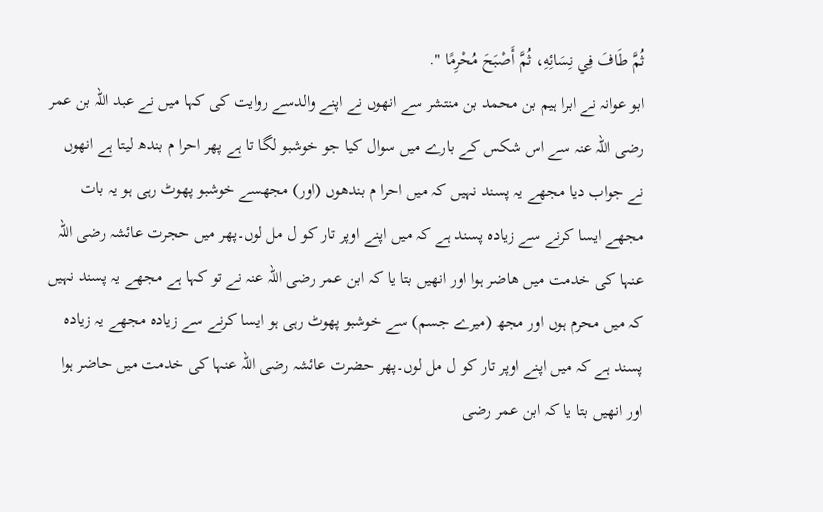ثُمَّ طَافَ فِي نِسَائِهِ، ثُمَّ أَصْبَحَ مُحْرِمًا ".
ابو عوانہ نے ابرا ہیم بن محمد بن منتشر سے انھوں نے اپنے والدسے روایت کی کہا میں نے عبد اللہ بن عمر رضی اللہ عنہ سے اس شکس کے بارے میں سوال کیا جو خوشبو لگا تا ہے پھر احرا م بندھ لیتا ہے انھوں نے جواب دیا مجھے یہ پسند نہیں کہ میں احرا م بندھوں (اور) مجھسے خوشبو پھوٹ رہی ہو یہ بات مجھے ایسا کرنے سے زیادہ پسند ہے کہ میں اپنے اوپر تار کو ل مل لوں۔پھر میں حجرت عائشہ رضی اللہ عنہا کی خدمت میں ھاضر ہوا اور انھیں بتا یا کہ ابن عمر رضی اللہ عنہ نے تو کہا ہے مجھے یہ پسند نہیں کہ میں محرم ہوں اور مجھ (میرے جسم) سے خوشبو پھوٹ رہی ہو ایسا کرنے سے زیادہ مجھے یہ زیادہ پسند ہے کہ میں اپنے اوپر تار کو ل مل لوں۔پھر حضرت عائشہ رضی اللہ عنہا کی خدمت میں حاضر ہوا اور انھیں بتا یا کہ ابن عمر رضی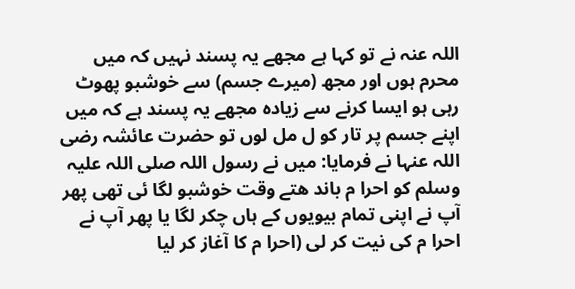اللہ عنہ نے تو کہا ہے مجھے یہ پسند نہیں کہ میں محرم ہوں اور مجھ (میرے جسم) سے خوشبو پھوٹ رہی ہو ایسا کرنے سے زیادہ مجھے یہ پسند ہے کہ میں اپنے جسم پر تار کو ل مل لوں تو حضرت عائشہ رضی اللہ عنہا نے فرمایا: میں نے رسول اللہ صلی اللہ علیہ وسلم کو احرا م باند ھتے وقت خوشبو لگا ئی تھی پھر آپ نے اپنی تمام بیویوں کے ہاں چکر لگا یا پھر آپ نے احرا م کی نیت کر لی (احرا م کا آغاز کر لیا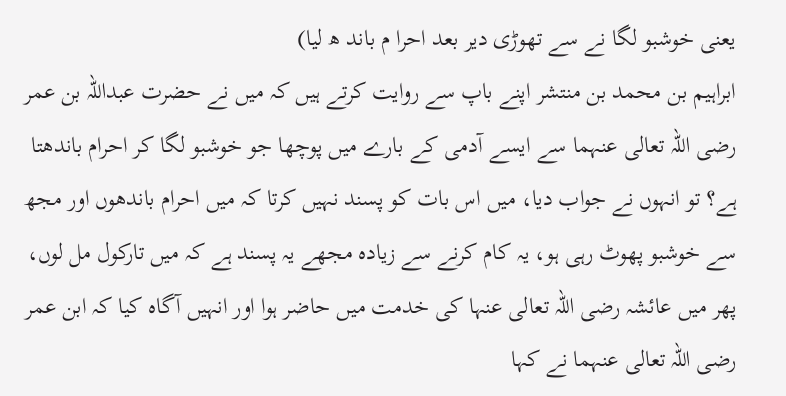یعنی خوشبو لگا نے سے تھوڑی دیر بعد احرا م باند ھ لیا)
ابراہیم بن محمد بن منتشر اپنے باپ سے روایت کرتے ہیں کہ میں نے حضرت عبداللہ بن عمر رضی اللہ تعالی عنہما سے ایسے آدمی کے بارے میں پوچھا جو خوشبو لگا کر احرام باندھتا ہے؟ تو انہوں نے جواب دیا، میں اس بات کو پسند نہیں کرتا کہ میں احرام باندھوں اور مجھ سے خوشبو پھوٹ رہی ہو، یہ کام کرنے سے زیادہ مجھے یہ پسند ہے کہ میں تارکول مل لوں، پھر میں عائشہ رضی اللہ تعالی عنہا کی خدمت میں حاضر ہوا اور انہیں آگاہ کیا کہ ابن عمر رضی اللہ تعالی عنہما نے کہا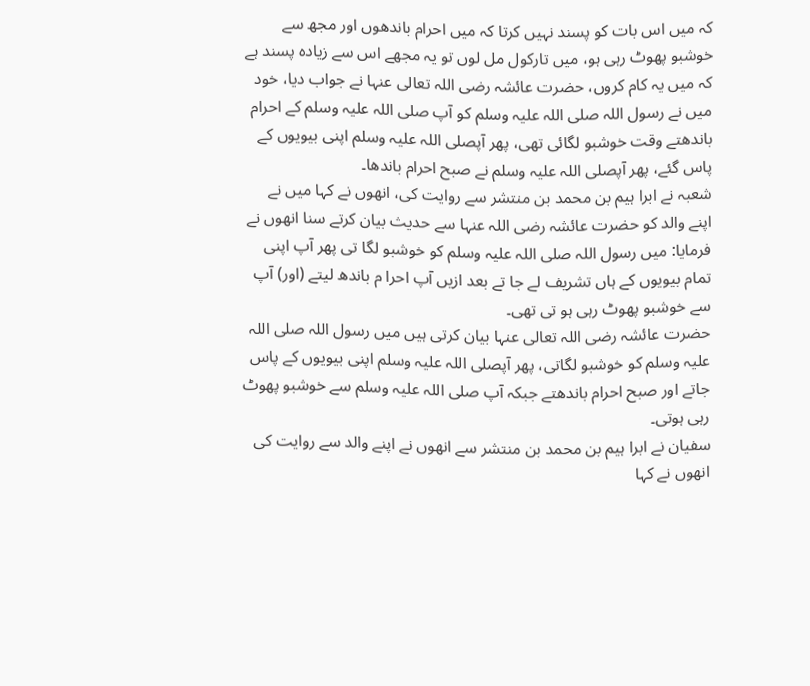کہ میں اس بات کو پسند نہیں کرتا کہ میں احرام باندھوں اور مجھ سے خوشبو پھوٹ رہی ہو، میں تارکول مل لوں تو یہ مجھے اس سے زیادہ پسند ہے کہ میں یہ کام کروں، حضرت عائشہ رضی اللہ تعالی عنہا نے جواب دیا، خود میں نے رسول اللہ صلی اللہ علیہ وسلم کو آپ صلی اللہ علیہ وسلم کے احرام باندھتے وقت خوشبو لگائی تھی، پھر آپصلی اللہ علیہ وسلم اپنی بیویوں کے پاس گئے، پھر آپصلی اللہ علیہ وسلم نے صبح احرام باندھا۔
شعبہ نے ابرا ہیم بن محمد بن منتشر سے روایت کی، انھوں نے کہا میں نے اپنے والد کو حضرت عائشہ رضی اللہ عنہا سے حدیث بیان کرتے سنا انھوں نے فرمایا: میں رسول اللہ صلی اللہ علیہ وسلم کو خوشبو لگا تی پھر آپ اپنی تمام بیویوں کے ہاں تشریف لے جا تے بعد ازیں آپ احرا م باندھ لیتے (اور) آپ سے خوشبو پھوٹ رہی ہو تی تھی۔
حضرت عائشہ رضی اللہ تعالی عنہا بیان کرتی ہیں میں رسول اللہ صلی اللہ علیہ وسلم کو خوشبو لگاتی، پھر آپصلی اللہ علیہ وسلم اپنی بیویوں کے پاس جاتے اور صبح احرام باندھتے جبکہ آپ صلی اللہ علیہ وسلم سے خوشبو پھوٹ رہی ہوتی۔
سفیان نے ابرا ہیم بن محمد بن منتشر سے انھوں نے اپنے والد سے روایت کی انھوں نے کہا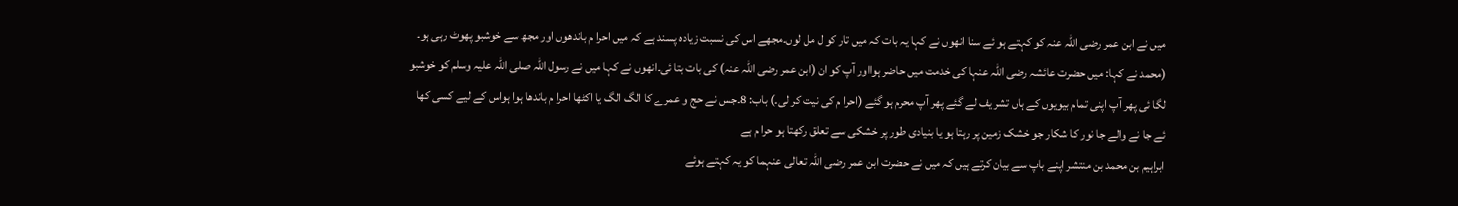میں نے ابن عمر رضی اللہ عنہ کو کہتے ہو ئے سنا انھوں نے کہا یہ بات کہ میں تار کو ل مل لوں۔مجھے اس کی نسبت زیادہ پسند ہے کہ میں احرا م باندھوں اور مجھ سے خوشبو پھوٹ رہی ہو۔ (محمد نے کہا: میں حضرت عائشہ رضی اللہ عنہا کی خدمت میں حاضر ہوااور آپ کو ان (ابن عمر رضی اللہ عنہ) کی بات بتا ئی۔انھوں نے کہا میں نے رسول اللہ صلی اللہ علیہ وسلم کو خوشبو لگا ئی پھر آپ اپنی تمام بیویوں کے ہاں تشر یف لے گئے پھر آپ محرم ہو گئے (احرا م کی نیت کر لی۔) باب: 8۔جس نے حج و عمرے کا الگ الگ یا اکٹھا احرا م باندھا ہوا ہواس کے لیے کسی کھا ئے جا نے والے جا نور کا شکار جو خشک زمین پر رہتا ہو یا بنیادی طور پر خشکی سے تعلق رکھتا ہو حرا م ہے
ابراہیم بن محمد بن منتشر اپنے باپ سے بیان کرتے ہیں کہ میں نے حضرت ابن عمر رضی اللہ تعالی عنہما کو یہ کہتے ہوئے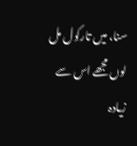سنا، میں تارکول مل لوں مجھے اس سے زیادہ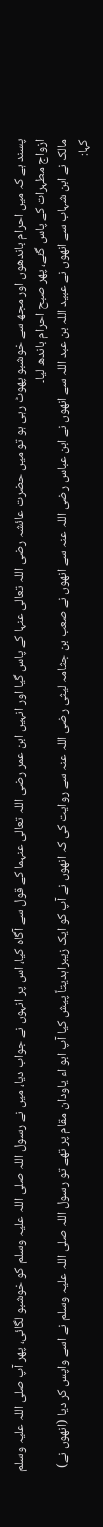پسند ہے کہ میں احرام باندھوں اور مجھ سے خوشبو پھوٹ رہی ہو تو میں حضرت عائشہ رضی اللہ تعالی عنہا کے پاس گیا اور انہیں ابن عمر رضی اللہ تعالی عنہما کے قول سے آگاہ کیا، اس پر انہوں نے جواب دیا، میں نے رسول اللہ صلی اللہ علیہ وسلم کو خوشبو لگائی، پھر آپ صلی اللہ علیہ وسلم ازواج مطہرات کے پاس گئے، پھر صبح احرام باندھ لیا۔
مالک نے ابن شہاب سے انھوں نے عبید اللہ بن عبد اللہ سے انھوں نے ابن عباس رضی اللہ عنہ سے انھوں نے صعب بن جثامہ لیثی رضی اللہ عنہ سے روایت کی کہ انھوں نے آپ کو ایک زیبراہدیتاً پیش کیا آپ ابو اء یاودان مقام پر تھے تو رسول اللہ صلی اللہ علیہ وسلم نے اسے واپس کر دیا (انھوں نے) کہا: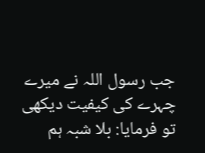جب رسول اللہ نے میرے چہرے کی کیفیت دیکھی تو فرمایا: بلا شبہ ہم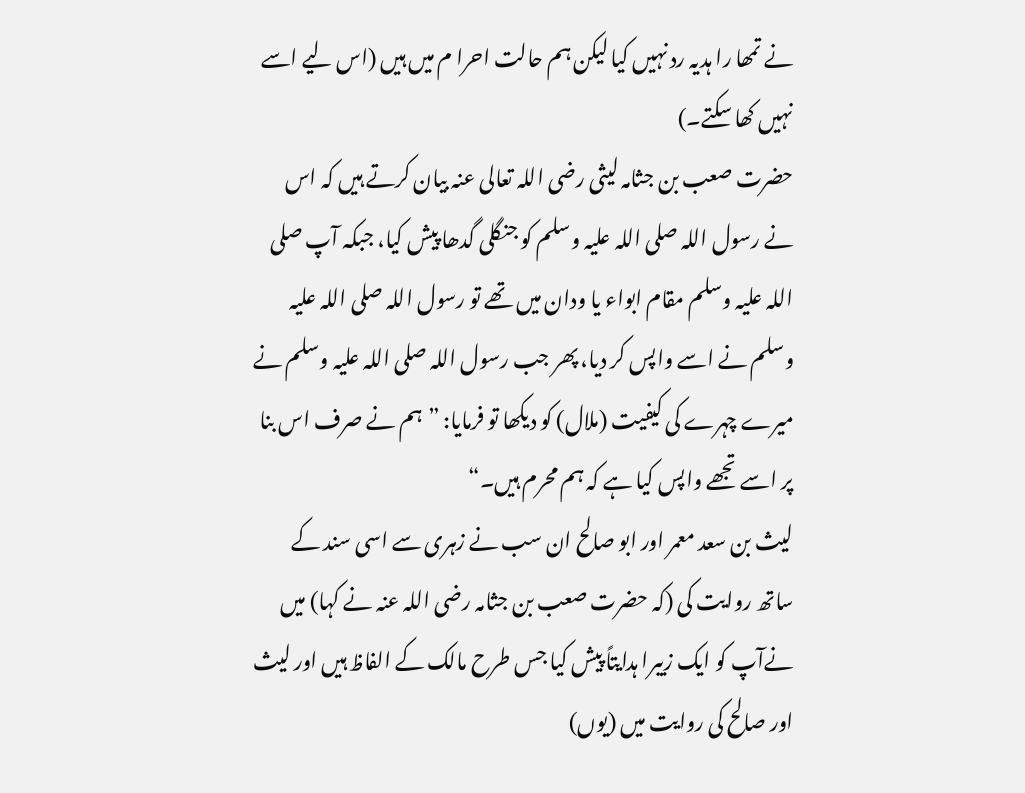نے تمھا را ہدیہ رد نہیں کیا لیکن ہم حالت احرا م میں ہیں (اس لیے اسے نہیں کھا سکتے۔)
حضرت صعب بن جثامہ لیثی رضی اللہ تعالی عنہ بیان کرتے ہیں کہ اس نے رسول اللہ صلی اللہ علیہ وسلم کو جنگلی گدھا پیش کیا، جبکہ آپ صلی اللہ علیہ وسلم مقام ابواء یا ودان میں تھے تو رسول اللہ صلی اللہ علیہ وسلم نے اسے واپس کر دیا، پھر جب رسول اللہ صلی اللہ علیہ وسلم نے میرے چہرے کی کیفیت (ملال) کو دیکھا تو فرمایا: ”ہم نے صرف اس بنا پر اسے تجھے واپس کیا ہے کہ ہم محرم ہیں۔“
لیث بن سعد معمر اور ابو صالح ان سب نے زہری سے اسی سند کے ساتھ روایت کی (کہ حضرت صعب بن جثامہ رضی اللہ عنہ نے کہا) میں نےآپ کو ایک زیبرا ہدایتاً پیش کیا جس طرح مالک کے الفاظ ہیں اور لیث اور صالح کی روایت میں (یوں)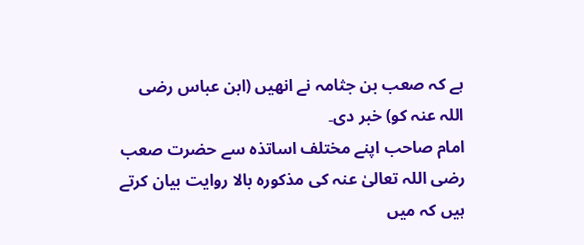ہے کہ صعب بن جثامہ نے انھیں (ابن عباس رضی اللہ عنہ کو) خبر دی۔
امام صاحب اپنے مختلف اساتذہ سے حضرت صعب رضی اللہ تعالیٰ عنہ کی مذکورہ بالا روایت بیان کرتے ہیں کہ میں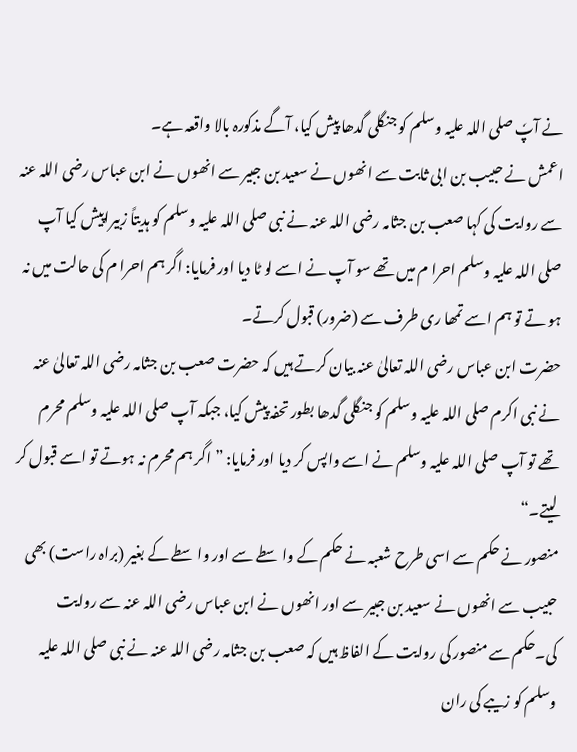نے آپٗ صلی اللہ علیہ وسلم کو جنگلی گدھا پیش کیا، آگے مذکورہ بالا واقعہ ہے۔
اعمش نے حبیب بن ابی ثابت سے انھوں نے سعید بن جبیر سے انھوں نے ابن عباس رضی اللہ عنہ سے روایت کی کہا صعب بن جثامہ رضی اللہ عنہ نے نبی صلی اللہ علیہ وسلم کو ہدیتاً زبیراپیش کیا آپ صلی اللہ علیہ وسلم احرا م میں تھے سو آپ نے اسے لو ٹا دیا اور فرمایا: اگر ہم احرا م کی حالت میں نہ ہو تے تو ہم اسے تمھا ری طرف سے (ضرور) قبول کرتے۔
حضرت ابن عباس رضی اللہ تعالیٰ عنہ بیان کرتے ہیں کہ حضرت صعب بن جثامہ رضی اللہ تعالیٰ عنہ نے نبی اکرم صلی اللہ علیہ وسلم کو جنگلی گدھا بطور تحفہ پیش کیا، جبکہ آپ صلی اللہ علیہ وسلم محرم تھے تو آپ صلی اللہ علیہ وسلم نے اسے واپس کر دیا اور فرمایا: ”اگر ہم محرم نہ ہوتے تو اسے قبول کر لیتے۔“
منصور نے حکم سے اسی طرح شعبہ نے حکم کے واسطے سے اور واسطے کے بغیر (براہ راست) بھی حبیب سے انھوں نے سعید بن جبیر سے اور انھوں نے ابن عباس رضی اللہ عنہ سے روایت کی۔حکم سے منصور کی روایت کے الفاظ ہیں کہ صعب بن جثامہ رضی اللہ عنہ نے نبی صلی اللہ علیہ وسلم کو زیبے کی ران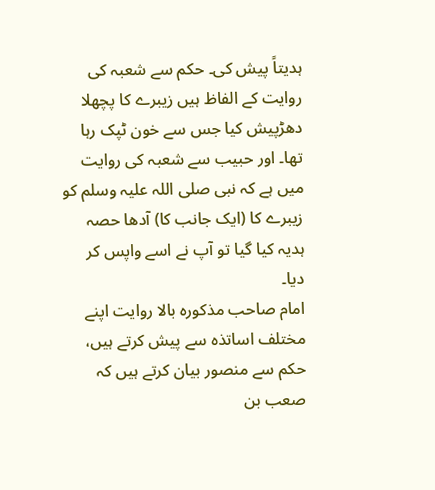ہدیتاً پیش کی۔ حکم سے شعبہ کی روایت کے الفاظ ہیں زیبرے کا پچھلا دھڑپیش کیا جس سے خون ٹپک رہا تھا۔ اور حبیب سے شعبہ کی روایت میں ہے کہ نبی صلی اللہ علیہ وسلم کو زیبرے کا (ایک جانب کا) آدھا حصہ ہدیہ کیا گیا تو آپ نے اسے واپس کر دیا۔
امام صاحب مذکورہ بالا روایت اپنے مختلف اساتذہ سے پیش کرتے ہیں، حکم سے منصور بیان کرتے ہیں کہ صعب بن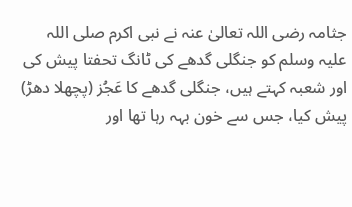جثامہ رضی اللہ تعالیٰ عنہ نے نبی اکرم صلی اللہ علیہ وسلم کو جنگلی گدھے کی ٹانگ تحفتا پیش کی اور شعبہ کہتے ہیں، جنگلی گدھے کا عَجُز (پچھلا دھڑ) پیش کیا، جس سے خون بہہ رہا تھا اور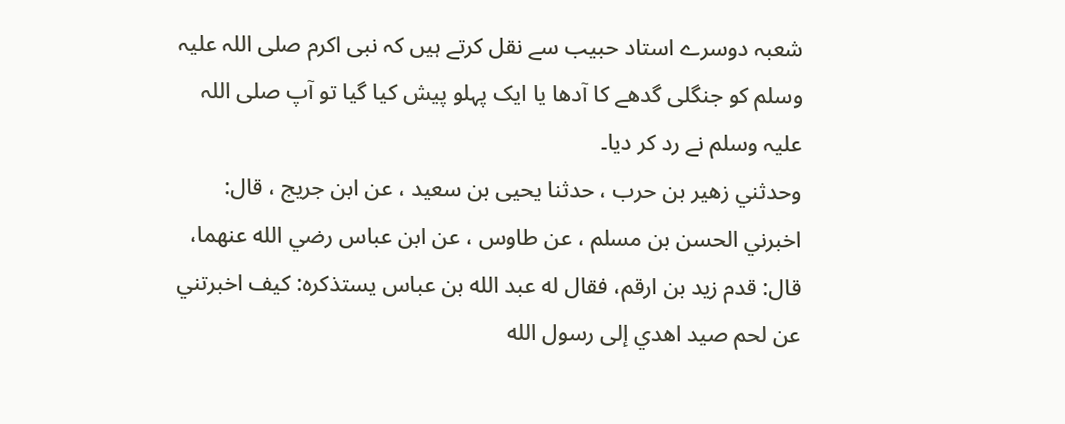شعبہ دوسرے استاد حبیب سے نقل کرتے ہیں کہ نبی اکرم صلی اللہ علیہ وسلم کو جنگلی گدھے کا آدھا یا ایک پہلو پیش کیا گیا تو آپ صلی اللہ علیہ وسلم نے رد کر دیا۔
وحدثني زهير بن حرب ، حدثنا يحيى بن سعيد ، عن ابن جريج ، قال: اخبرني الحسن بن مسلم ، عن طاوس ، عن ابن عباس رضي الله عنهما، قال: قدم زيد بن ارقم، فقال له عبد الله بن عباس يستذكره: كيف اخبرتني عن لحم صيد اهدي إلى رسول الله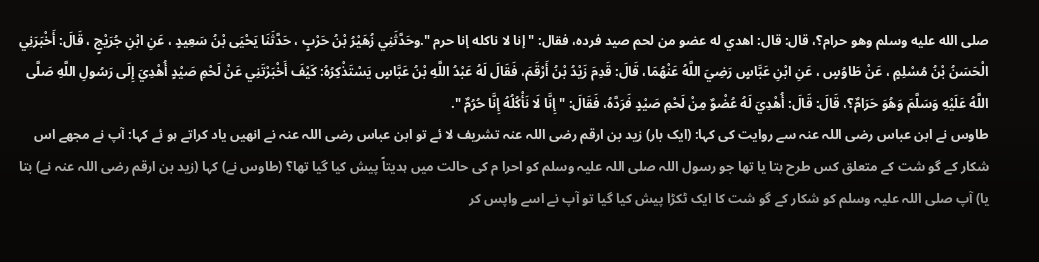صلى الله عليه وسلم وهو حرام؟، قال: قال: اهدي له عضو من لحم صيد فرده، فقال: " إنا لا ناكله إنا حرم ".وحَدَّثَنِي زُهَيْرُ بْنُ حَرْبٍ ، حَدَّثَنَا يَحْيَى بْنُ سَعِيدٍ ، عَنِ ابْنِ جُرَيْجٍ ، قَالَ: أَخْبَرَنِي الْحَسَنُ بْنُ مُسْلِمٍ ، عَنْ طَاوُسٍ ، عَنِ ابْنِ عَبَّاسٍ رَضِيَ اللَّهُ عَنْهُمَا، قَالَ: قَدِمَ زَيْدُ بْنُ أَرْقَمَ، فَقَالَ لَهُ عَبْدُ اللَّهِ بْنُ عَبَّاسٍ يَسْتَذْكِرُهُ: كَيْفَ أَخْبَرْتَنِي عَنْ لَحْمِ صَيْدٍ أُهْدِيَ إِلَى رَسُولِ اللَّهِ صَلَّى اللَّهُ عَلَيْهِ وَسَلَّمَ وَهُوَ حَرَامٌ؟، قَالَ: قَالَ: أُهْدِيَ لَهُ عُضْوٌ مِنْ لَحْمِ صَيْدٍ فَرَدَّهُ، فَقَالَ: " إِنَّا لَا نَأْكُلُهُ إِنَّا حُرُمٌ ".
طاوس نے ابن عباس رضی اللہ عنہ سے روایت کی کہا: (ایک بار) زید بن ارقم رضی اللہ عنہ تشریف لا ئے تو ابن عباس رضی اللہ عنہ نے انھیں یاد کراتے ہو ئے کہا: آپ نے مجھے اس شکار کے گو شت کے متعلق کس طرح بتا یا تھا جو رسول اللہ صلی اللہ علیہ وسلم کو احرا م کی حالت میں ہدیتاً پیش کیا گیا تھا؟ (طاوس نے) کہا (زید بن ارقم رضی اللہ عنہ نے) بتا یا) آپ صلی اللہ علیہ وسلم کو شکار کے گو شت کا ایک ٹکڑا پیش کیا گیا تو آپ نے اسے واپس کر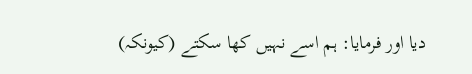دیا اور فرمایا: ہم اسے نہیں کھا سکتے (کیونکہ)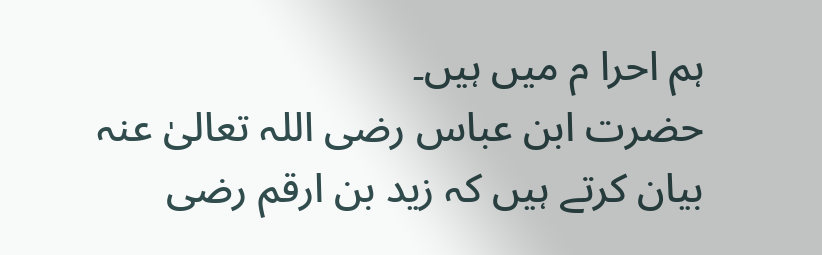ہم احرا م میں ہیں۔
حضرت ابن عباس رضی اللہ تعالیٰ عنہ بیان کرتے ہیں کہ زید بن ارقم رضی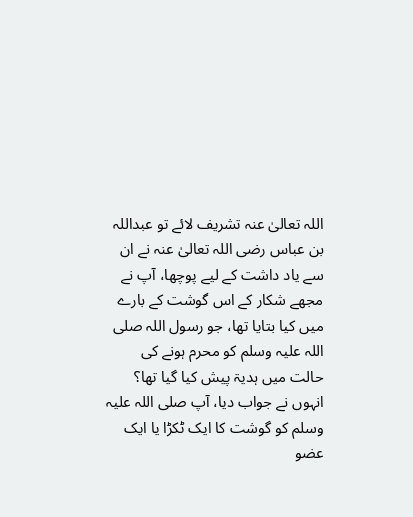اللہ تعالیٰ عنہ تشریف لائے تو عبداللہ بن عباس رضی اللہ تعالیٰ عنہ نے ان سے یاد داشت کے لیے پوچھا، آپ نے مجھے شکار کے اس گوشت کے بارے میں کیا بتایا تھا، جو رسول اللہ صلی اللہ علیہ وسلم کو محرم ہونے کی حالت میں ہدیۃ پیش کیا گیا تھا؟ انہوں نے جواب دیا، آپ صلی اللہ علیہ وسلم کو گوشت کا ایک ٹکڑا یا ایک عضو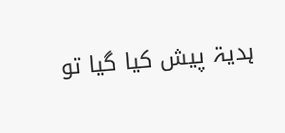ہدیۃ پیش کیا گیا تو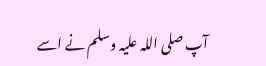آپ صلی اللہ علیہ وسلم نے اسے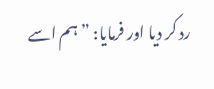رد کر دیا اور فرمایا: ”ہم اسے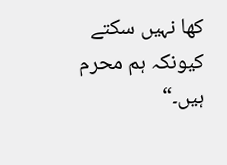کھا نہیں سکتے کیونکہ ہم محرم ہیں۔“